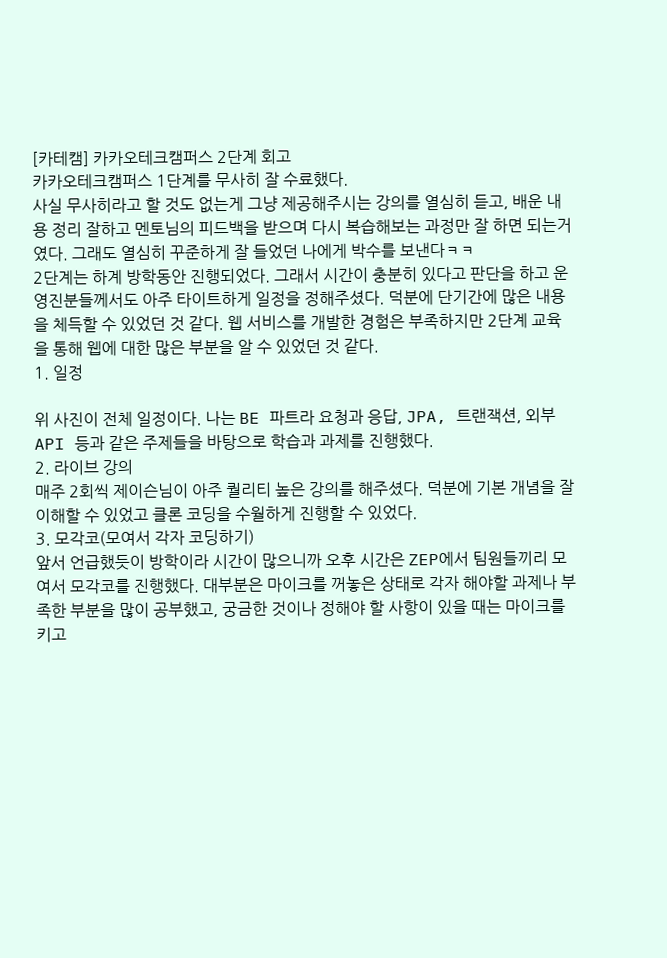[카테캠] 카카오테크캠퍼스 2단계 회고
카카오테크캠퍼스 1단계를 무사히 잘 수료했다.
사실 무사히라고 할 것도 없는게 그냥 제공해주시는 강의를 열심히 듣고, 배운 내용 정리 잘하고 멘토님의 피드백을 받으며 다시 복습해보는 과정만 잘 하면 되는거였다. 그래도 열심히 꾸준하게 잘 들었던 나에게 박수를 보낸다ㅋㅋ
2단계는 하계 방학동안 진행되었다. 그래서 시간이 충분히 있다고 판단을 하고 운영진분들께서도 아주 타이트하게 일정을 정해주셨다. 덕분에 단기간에 많은 내용을 체득할 수 있었던 것 같다. 웹 서비스를 개발한 경험은 부족하지만 2단계 교육을 통해 웹에 대한 많은 부분을 알 수 있었던 것 같다.
1. 일정

위 사진이 전체 일정이다. 나는 BE 파트라 요청과 응답, JPA, 트랜잭션, 외부 API 등과 같은 주제들을 바탕으로 학습과 과제를 진행했다.
2. 라이브 강의
매주 2회씩 제이슨님이 아주 퀄리티 높은 강의를 해주셨다. 덕분에 기본 개념을 잘 이해할 수 있었고 클론 코딩을 수월하게 진행할 수 있었다.
3. 모각코(모여서 각자 코딩하기)
앞서 언급했듯이 방학이라 시간이 많으니까 오후 시간은 ZEP에서 팀원들끼리 모여서 모각코를 진행했다. 대부분은 마이크를 꺼놓은 상태로 각자 해야할 과제나 부족한 부분을 많이 공부했고, 궁금한 것이나 정해야 할 사항이 있을 때는 마이크를 키고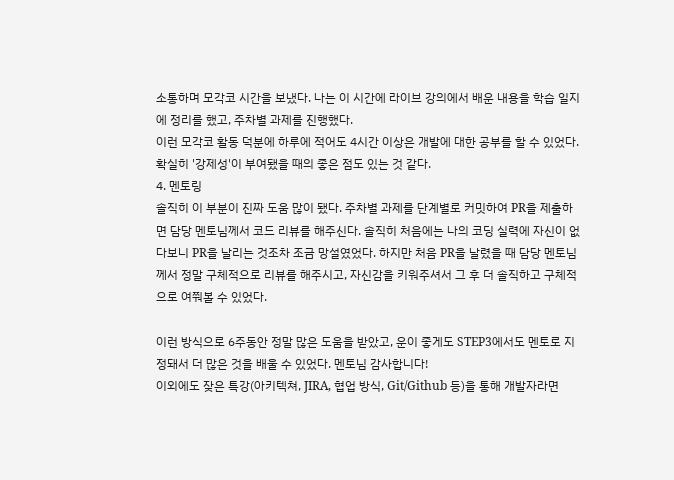소통하며 모각코 시간을 보냈다. 나는 이 시간에 라이브 강의에서 배운 내용을 학습 일지에 정리를 했고, 주차별 과제를 진행했다.
이런 모각코 활동 덕분에 하루에 적어도 4시간 이상은 개발에 대한 공부를 할 수 있었다. 확실히 '강제성'이 부여됐을 때의 좋은 점도 있는 것 같다.
4. 멘토링
솔직히 이 부분이 진짜 도움 많이 됐다. 주차별 과제를 단계별로 커밋하여 PR을 제출하면 담당 멘토님께서 코드 리뷰를 해주신다. 솔직히 처음에는 나의 코딩 실력에 자신이 없다보니 PR을 날리는 것조차 조금 망설였었다. 하지만 처음 PR을 날렸을 때 담당 멘토님께서 정말 구체적으로 리뷰를 해주시고, 자신감을 키워주셔서 그 후 더 솔직하고 구체적으로 여쭤볼 수 있었다.

이런 방식으로 6주동안 정말 많은 도움을 받았고, 운이 좋게도 STEP3에서도 멘토로 지정돼서 더 많은 것을 배울 수 있었다. 멘토님 감사합니다!
이외에도 잦은 특강(아키텍쳐, JIRA, 협업 방식, Git/Github 등)을 통해 개발자라면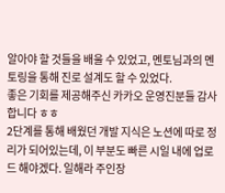알아야 할 것들을 배울 수 있었고, 멘토님과의 멘토링을 통해 진로 설계도 할 수 있었다.
좋은 기회를 제공해주신 카카오 운영진분들 감사합니다 ㅎㅎ
2단계를 통해 배웠던 개발 지식은 노션에 따로 정리가 되어있는데, 이 부분도 빠른 시일 내에 업로드 해야겠다. 일해라 주인장